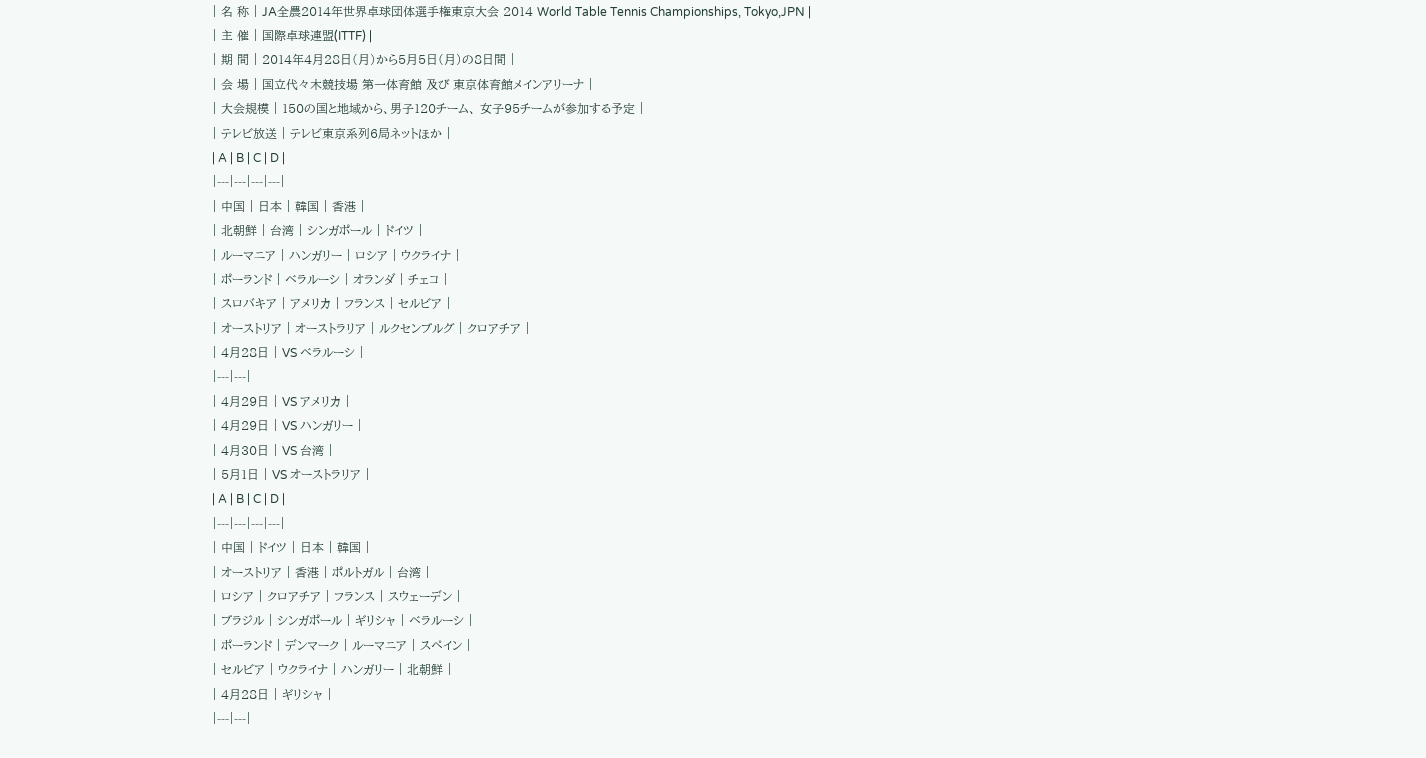| 名 称 | JA全農2014年世界卓球団体選手権東京大会 2014 World Table Tennis Championships, Tokyo,JPN |
| 主 催 | 国際卓球連盟(ITTF) |
| 期 間 | 2014年4月28日(月)から5月5日(月)の8日間 |
| 会 場 | 国立代々木競技場 第一体育館 及び 東京体育館メインアリーナ |
| 大会規模 | 150の国と地域から、男子120チーム、 女子95チームが参加する予定 |
| テレビ放送 | テレビ東京系列6局ネットほか |
| A | B | C | D |
|---|---|---|---|
| 中国 | 日本 | 韓国 | 香港 |
| 北朝鮮 | 台湾 | シンガポール | ドイツ |
| ルーマニア | ハンガリー | ロシア | ウクライナ |
| ポーランド | ベラルーシ | オランダ | チェコ |
| スロバキア | アメリカ | フランス | セルビア |
| オーストリア | オーストラリア | ルクセンブルグ | クロアチア |
| 4月28日 | VS ベラルーシ |
|---|---|
| 4月29日 | VS アメリカ |
| 4月29日 | VS ハンガリー |
| 4月30日 | VS 台湾 |
| 5月1日 | VS オーストラリア |
| A | B | C | D |
|---|---|---|---|
| 中国 | ドイツ | 日本 | 韓国 |
| オーストリア | 香港 | ポルトガル | 台湾 |
| ロシア | クロアチア | フランス | スウェーデン |
| ブラジル | シンガポール | ギリシャ | ベラルーシ |
| ポーランド | デンマーク | ルーマニア | スペイン |
| セルビア | ウクライナ | ハンガリー | 北朝鮮 |
| 4月28日 | ギリシャ |
|---|---|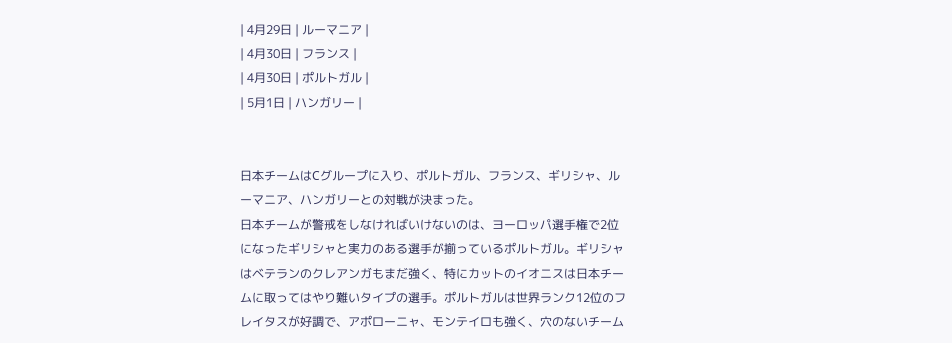| 4月29日 | ルーマニア |
| 4月30日 | フランス |
| 4月30日 | ポルトガル |
| 5月1日 | ハンガリー |


日本チームはCグループに入り、ポルトガル、フランス、ギリシャ、ルーマニア、ハンガリーとの対戦が決まった。
日本チームが警戒をしなければいけないのは、ヨーロッパ選手権で2位になったギリシャと実力のある選手が揃っているポルトガル。ギリシャはベテランのクレアンガもまだ強く、特にカットのイオニスは日本チームに取ってはやり難いタイプの選手。ポルトガルは世界ランク12位のフレイタスが好調で、アポローニャ、モンテイロも強く、穴のないチーム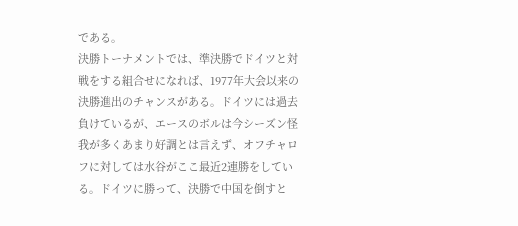である。
決勝トーナメントでは、準決勝でドイツと対戦をする組合せになれば、1977年大会以来の決勝進出のチャンスがある。ドイツには過去負けているが、エースのボルは今シーズン怪我が多くあまり好調とは言えず、オフチャロフに対しては水谷がここ最近2連勝をしている。ドイツに勝って、決勝で中国を倒すと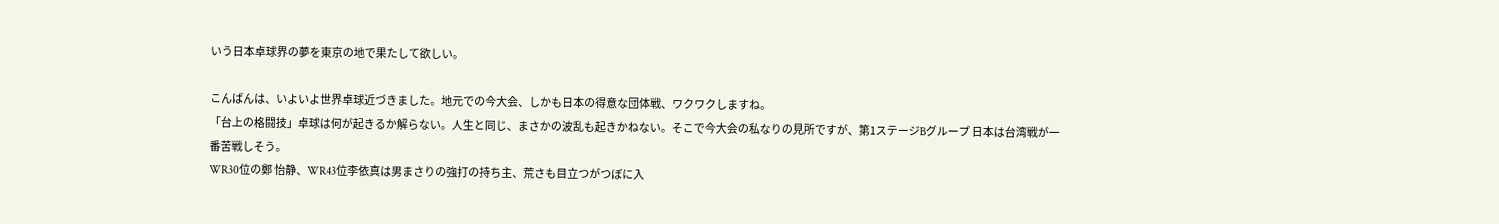いう日本卓球界の夢を東京の地で果たして欲しい。

こんばんは、いよいよ世界卓球近づきました。地元での今大会、しかも日本の得意な団体戦、ワクワクしますね。
「台上の格闘技」卓球は何が起きるか解らない。人生と同じ、まさかの波乱も起きかねない。そこで今大会の私なりの見所ですが、第1ステージBグループ 日本は台湾戦が一番苦戦しそう。
WR30位の鄭 怡静、WR43位李依真は男まさりの強打の持ち主、荒さも目立つがつぼに入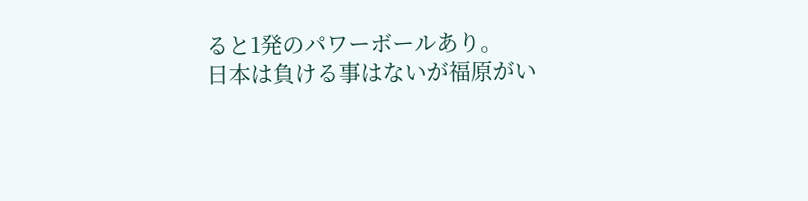ると1発のパワーボールあり。
日本は負ける事はないが福原がい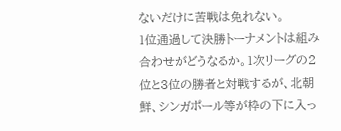ないだけに苦戦は免れない。
1位通過して決勝トーナメントは組み合わせがどうなるか。1次リーグの2位と3位の勝者と対戦するが、北朝鮮、シンガポール等が枠の下に入っ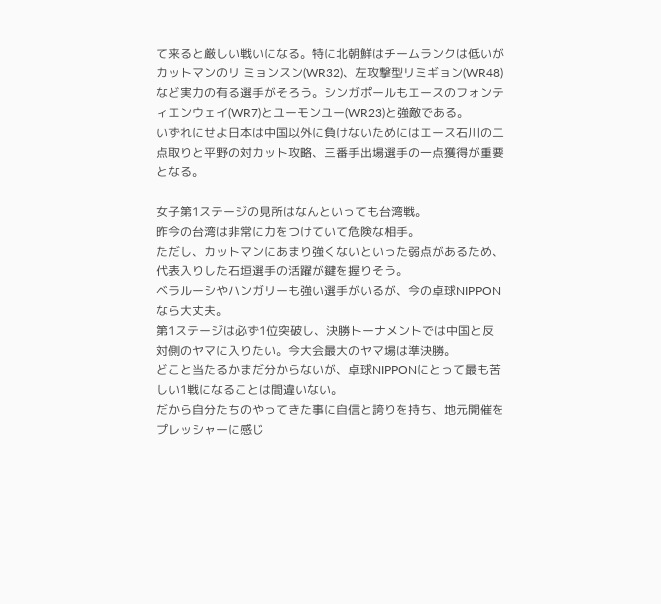て来ると厳しい戦いになる。特に北朝鮮はチームランクは低いがカットマンのリ ミョンスン(WR32)、左攻撃型リミギョン(WR48)など実力の有る選手がそろう。シンガポールもエースのフォンティエンウェイ(WR7)とユーモンユー(WR23)と強敵である。
いずれにせよ日本は中国以外に負けないためにはエース石川の二点取りと平野の対カット攻略、三番手出場選手の一点獲得が重要となる。

女子第1ステージの見所はなんといっても台湾戦。
昨今の台湾は非常に力をつけていて危険な相手。
ただし、カットマンにあまり強くないといった弱点があるため、代表入りした石垣選手の活躍が鍵を握りそう。
ベラルーシやハンガリーも強い選手がいるが、今の卓球NIPPONなら大丈夫。
第1ステージは必ず1位突破し、決勝トーナメントでは中国と反対側のヤマに入りたい。今大会最大のヤマ場は準決勝。
どこと当たるかまだ分からないが、卓球NIPPONにとって最も苦しい1戦になることは間違いない。
だから自分たちのやってきた事に自信と誇りを持ち、地元開催をプレッシャーに感じ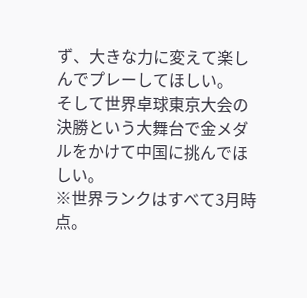ず、大きな力に変えて楽しんでプレーしてほしい。
そして世界卓球東京大会の決勝という大舞台で金メダルをかけて中国に挑んでほしい。
※世界ランクはすべて3月時点。